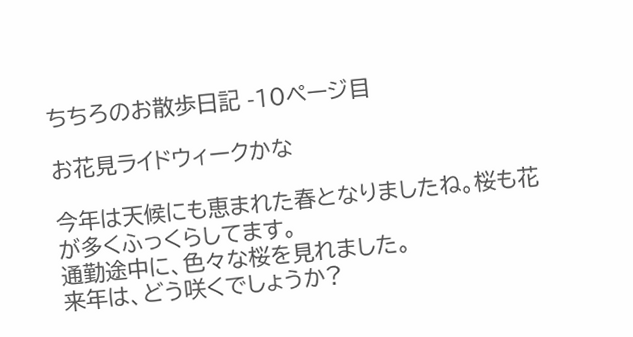ちちろのお散歩日記 -10ページ目

お花見ライドウィークかな

今年は天候にも恵まれた春となりましたね。桜も花が多くふっくらしてます。
通勤途中に、色々な桜を見れました。
来年は、どう咲くでしょうか?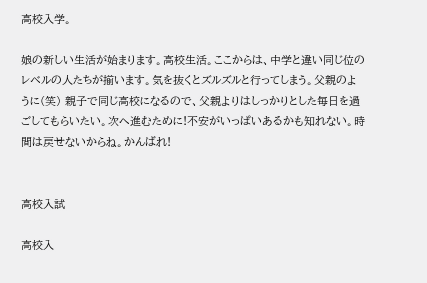高校入学。

娘の新しい生活が始まります。高校生活。ここからは、中学と違い同じ位のレベルの人たちが揃います。気を抜くとズルズルと行ってしまう。父親のように(笑) 親子で同じ高校になるので、父親よりはしっかりとした毎日を過ごしてもらいたい。次へ進むために!不安がいっぱいあるかも知れない。時間は戻せないからね。かんばれ!


高校入試

高校入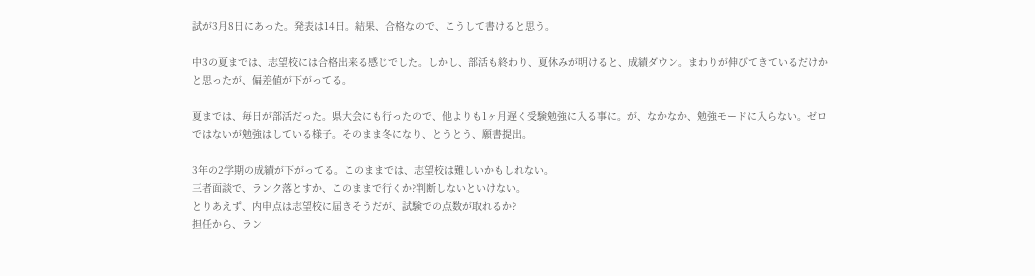試が3月8日にあった。発表は14日。結果、合格なので、こうして書けると思う。

中3の夏までは、志望校には合格出来る感じでした。しかし、部活も終わり、夏休みが明けると、成績ダウン。まわりが伸びてきているだけかと思ったが、偏差値が下がってる。

夏までは、毎日が部活だった。県大会にも行ったので、他よりも1ヶ月遅く受験勉強に入る事に。が、なかなか、勉強モードに入らない。ゼロではないが勉強はしている様子。そのまま冬になり、とうとう、願書提出。

3年の2学期の成績が下がってる。このままでは、志望校は難しいかもしれない。
三者面談で、ランク落とすか、このままで行くか?判断しないといけない。
とりあえず、内申点は志望校に届きそうだが、試験での点数が取れるか?
担任から、ラン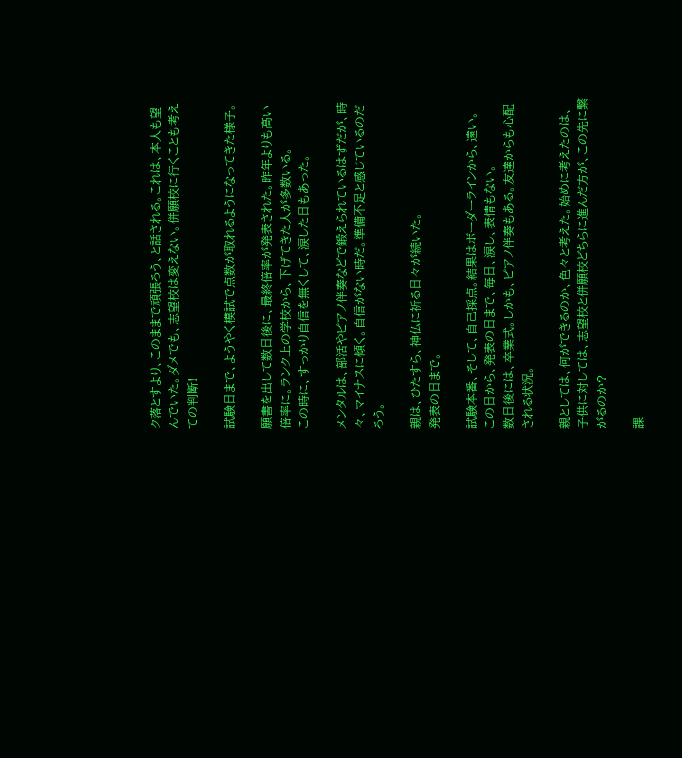ク落とすより、このままで頑張ろう、と話される。これは、本人も望んでいた。ダメでも、志望校は変えない。併願校に行くことも考えての判断!

試験日まで、ようやく模試で点数が取れるようになってきた様子。

願書を出して数日後に、最終倍率が発表された。昨年よりも高い倍率に。ランク上の学校から、下げてきた人が多数いる。
この時に、すっかり自信を無くして、涙した日もあった。

メンタルは、部活やピアノ伴奏などで鍛えられているはずだが、時々、マイナスに傾く。自信がない時だ。準備不足と感じているのだろう。

親は、ひたすら、神仏に祈る日々が続いた。
発表の日まで。

試験本番、そして、自己採点。結果はボーダーラインから、遠い。
この日から、発表の日まで、毎日、涙し、表情もない。
数日後には、卒業式。しかも、ピアノ伴奏もある。友達からも心配される状況。

親としては、何ができるのか、色々と考えた。始めに考えたのは、子供に対しては、志望校と併願校どちらに進んだ方が、この先に繋がるのか?

課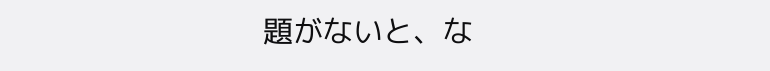題がないと、な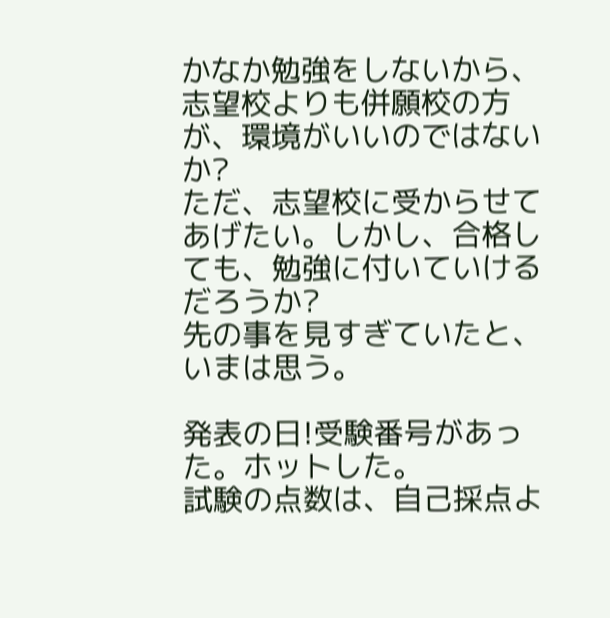かなか勉強をしないから、志望校よりも併願校の方が、環境がいいのではないか?
ただ、志望校に受からせてあげたい。しかし、合格しても、勉強に付いていけるだろうか?
先の事を見すぎていたと、いまは思う。

発表の日!受験番号があった。ホットした。
試験の点数は、自己採点よ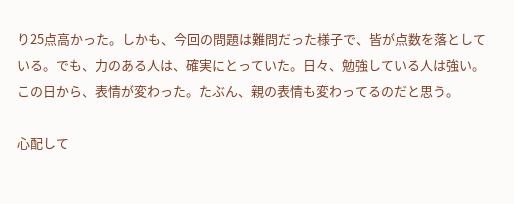り25点高かった。しかも、今回の問題は難問だった様子で、皆が点数を落としている。でも、力のある人は、確実にとっていた。日々、勉強している人は強い。
この日から、表情が変わった。たぶん、親の表情も変わってるのだと思う。

心配して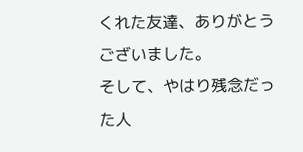くれた友達、ありがとうございました。
そして、やはり残念だった人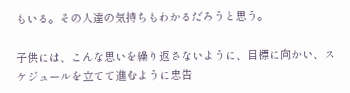もいる。その人達の気持ちもわかるだろうと思う。

子供には、こんな思いを繰り返さないように、目標に向かい、スケジュールを立てて進むように忠告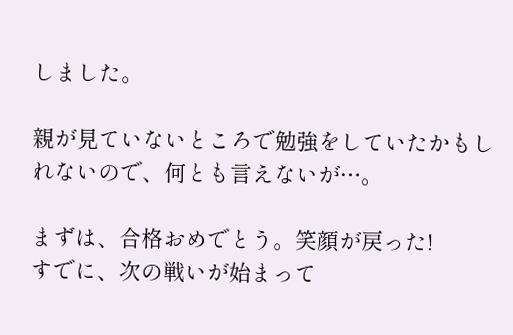しました。

親が見ていないところで勉強をしていたかもしれないので、何とも言えないが…。

まずは、合格おめでとう。笑顔が戻った!
すでに、次の戦いが始まって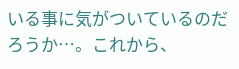いる事に気がついているのだろうか…。これから、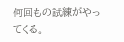何回もの試練がやってくる。